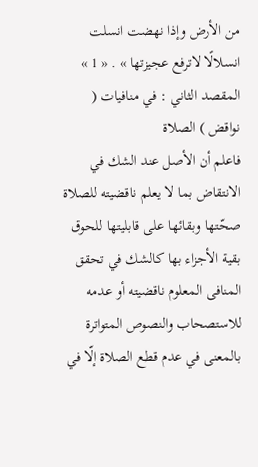من الأرض وإذا نهضت انسلت انسلالًا لاترفع عجيزتها » . « 1 »
المقصد الثاني : في منافيات ( نواقض ) الصلاة
فاعلم أن الأصل عند الشك في الانتقاض بما لا يعلم ناقضيته للصلاة صحّتها وبقائها على قابليتها للحوق بقية الأجزاء بها كالشك في تحقق المنافى المعلوم ناقضيته أو عدمه للاستصحاب والنصوص المتواترة بالمعنى في عدم قطع الصلاة إلّا في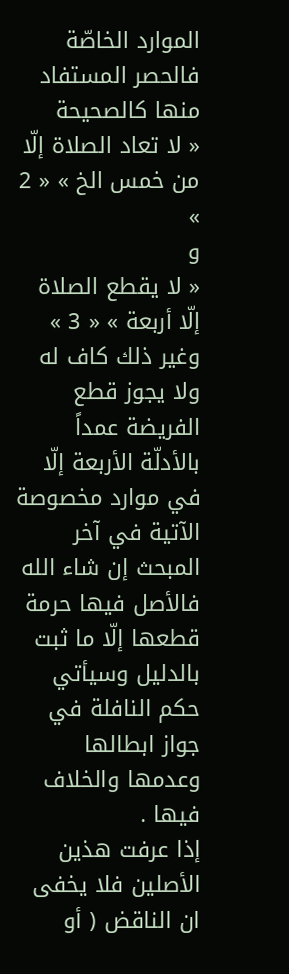الموارد الخاصّة فالحصر المستفاد منها كالصحيحة
« لا تعاد الصلاة إلّا من خمس الخ » « 2 »
و
« لا يقطع الصلاة إلّا أربعة » « 3 »
وغير ذلك كاف له ولا يجوز قطع الفريضة عمداً بالأدلّة الأربعة إلّا في موارد مخصوصة الآتية في آخر المبحث إن شاء الله فالأصل فيها حرمة قطعها إلّا ما ثبت بالدليل وسيأتي حكم النافلة في جواز ابطالها وعدمها والخلاف فيها .
إذا عرفت هذين الأصلين فلا يخفى ان الناقض ( أو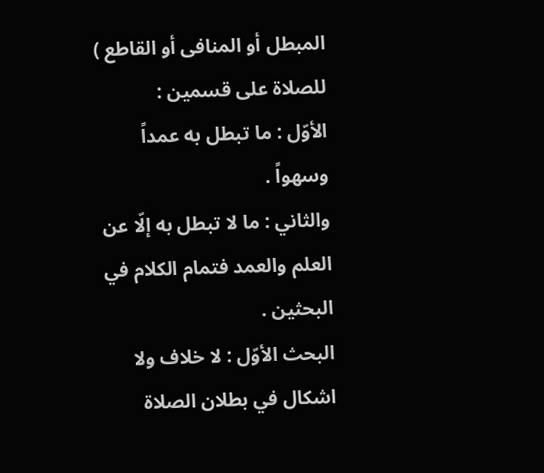المبطل أو المنافى أو القاطع ) للصلاة على قسمين :
الأوّل : ما تبطل به عمداً وسهواً .
والثاني : ما لا تبطل به إلّا عن العلم والعمد فتمام الكلام في البحثين .
البحث الأوّل : لا خلاف ولا اشكال في بطلان الصلاة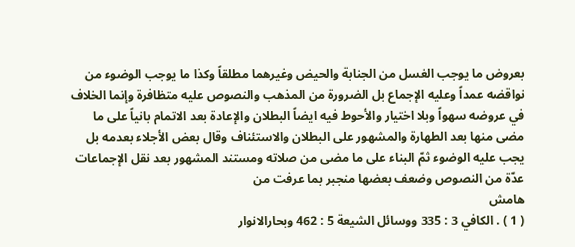بعروض ما يوجب الغسل من الجنابة والحيض وغيرهما مطلقاً وكذا ما يوجب الوضوء من نواقضه عمداً وعليه الإجماع بل الضرورة من المذهب والنصوص عليه متظافرة وإنما الخلاف في عروضه سهواً وبلا اختيار والأحوط فيه ايضاً البطلان والإعادة بعد الاتمام بانياً على ما مضى منها بعد الطهارة والمشهور على البطلان والاستئناف وقال بعض الأجلاء بعدمه بل يجب عليه الوضوء ثمّ البناء على ما مضى من صلاته ومستند المشهور بعد نقل الإجماعات عدّة من النصوص وضعف بعضها منجبر بما عرفت من
هامش
( 1 ) . الكافي 3 : 335 ووسائل الشيعة 5 : 462 وبحارالانوار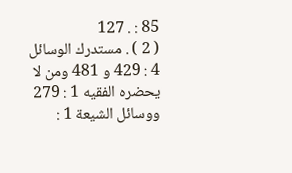85 : . 127
( 2 ) . مستدرك الوسائل 4 : 429 و 481 ومن لا يحضره الفقيه 1 : 279 ووسائل الشيعة 1 :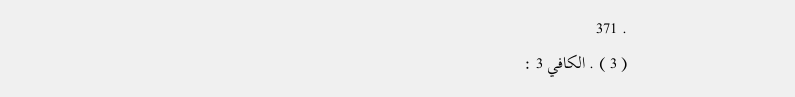. 371
( 3 ) . الكافي 3 :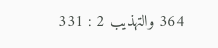364 والتهذيب 2 : 331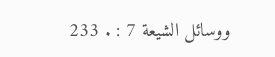ووسائل الشيعة 7 : . 233